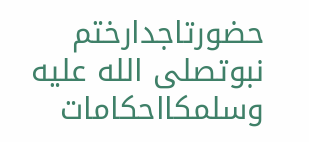حضورتاجدارختم نبوتصلى الله عليه وسلمکااحکامات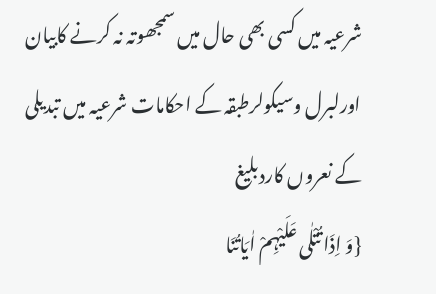شرعیہ میں کسی بھی حال میں سمجھوتہ نہ کرنے کابیان
اورلبرل وسیکولرطبقہ کے احکامات شرعیہ میں تبدیلی کے نعروں کاردبلیغ
{وَ اِذَا تُتْلٰی عَلَیْہِمْ اٰیَاتُنَا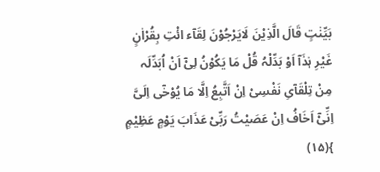بَیِّنٰتٍ قَالَ الَّذِیْنَ لَایَرْجُوْنَ لِقَآء ائْتِ بِقُرْاٰنٍ غَیْرِ ہٰذَآ اَوْ بَدِّلْہُ قُلْ مَا یَکُوْنُ لِیْٓ اَنْ اُبَدِّلَہ مِنْ تِلْقَآیِ نَفْسِیْ اِنْ اَتَّبِعُ اِلَّا مَا یُوْحٰٓی اِلَیَّ اِنِّیْٓ اَخَافُ اِنْ عَصَیْتُ رَبِّیْ عَذَابَ یَوْمٍ عَظِیْمٍ }(۱۵)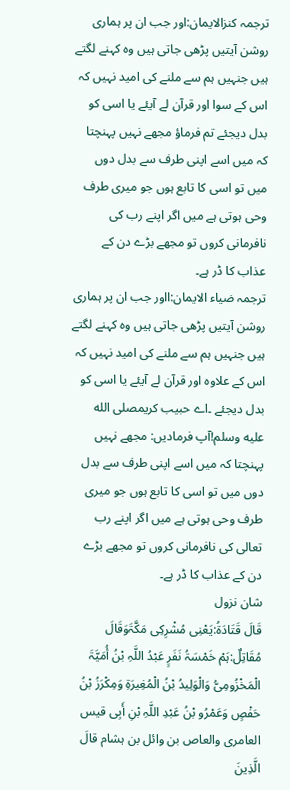ترجمہ کنزالایمان:اور جب ان پر ہماری روشن آیتیں پڑھی جاتی ہیں وہ کہنے لگتے ہیں جنہیں ہم سے ملنے کی امید نہیں کہ اس کے سوا اور قرآن لے آیئے یا اسی کو بدل دیجئے تم فرماؤ مجھے نہیں پہنچتا کہ میں اسے اپنی طرف سے بدل دوں میں تو اسی کا تابع ہوں جو میری طرف وحی ہوتی ہے میں اگر اپنے رب کی نافرمانی کروں تو مجھے بڑے دن کے عذاب کا ڈر ہے۔
ترجمہ ضیاء الایمان:ااور جب ان پر ہماری روشن آیتیں پڑھی جاتی ہیں وہ کہنے لگتے ہیں جنہیں ہم سے ملنے کی امید نہیں کہ اس کے علاوہ اور قرآن لے آیئے یا اسی کو بدل دیجئے ۔اے حبیب کریمصلى الله عليه وسلم!آپ فرمادیں: مجھے نہیں پہنچتا کہ میں اسے اپنی طرف سے بدل دوں میں تو اسی کا تابع ہوں جو میری طرف وحی ہوتی ہے میں اگر اپنے رب تعالی کی نافرمانی کروں تو مجھے بڑے دن کے عذاب کا ڈر ہے۔
شان نزول
قَالَ قَتَادَۃُ:یَعْنِی مُشْرِکِی مَکَّۃَوَقَالَ مُقَاتِلٌ:ہَمْ خَمْسَۃُ نَفَرٍ عَبْدُ اللَّہِ بْنُ أُمَیَّۃَ الْمَخْزُومِیُّ وَالْوَلِیدُ بْنُ الْمُغِیرَۃِ وَمِکْرَزُ بْنُ حَفْصٍ وَعَمْرُو بْنُ عَبْدِ اللَّہِ بْنِ أَبِی قیس العامری والعاص بن وائل بن ہشام قالَ الَّذِینَ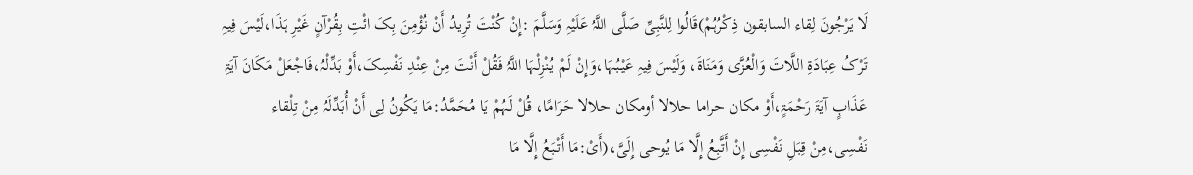لَا یَرْجُونَ لِقاء السابقون ذِکْرُہُمْ)قَالُوا لِلنَّبِیِّ صَلَّی اللَّہُ عَلَیْہِ وَسَلَّمَ :إِنْ کُنْتَ تُرِیدُ أَنْ نُؤْمِنَ بِکَ ائْتِ بِقُرْآنٍ غَیْرِ ہَذَا،لَیْسَ فِیہِ تَرْکُ عِبَادَۃِ اللَّاتَ وَالْعُزَّی وَمَنَاۃَ، وَلَیْسَ فِیہِ عَیْبُہَا،وَإِنْ لَمْ یُنْزِلْہَا اللَّہُ فَقُلْ أَنْتَ مِنْ عِنْدِ نَفْسِکَ،أَوْ بَدِّلْہُ،فَاجْعَلْ مَکَانَ آیَۃِ عَذَابٍ آیَۃَ رَحْمَۃٍ،أَوْ مکان حراما حلالا أومکان حلالا حَرَامًا، قُلْ لَہُمْ یَا مُحَمَّدُ:مَا یَکُونُ لِی أَنْ أُبَدِّلَہُ مِنْ تِلْقاء نَفْسِی،مِنْ قِبَلِ نَفْسِی إِنْ أَتَّبِعُ إِلَّا مَا یُوحی إِلَیَّ،(أَیْ:مَا أَتْبَعُ إِلَّا مَا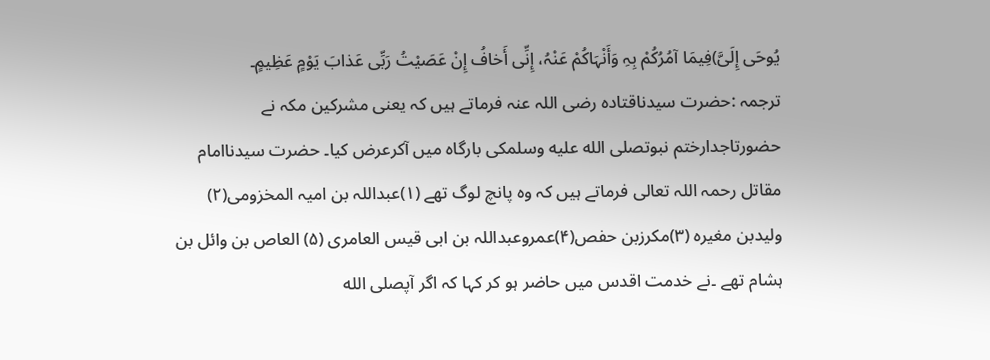یُوحَی إِلَیَّ)فِیمَا آمُرُکُمْ بِہِ وَأَنْہَاکُمْ عَنْہُ، إِنِّی أَخافُ إِنْ عَصَیْتُ رَبِّی عَذابَ یَوْمٍ عَظِیمٍ۔
ترجمہ :حضرت سیدناقتادہ رضی اللہ عنہ فرماتے ہیں کہ یعنی مشرکین مکہ نے حضورتاجدارختم نبوتصلى الله عليه وسلمکی بارگاہ میں آکرعرض کیا۔ حضرت سیدناامام مقاتل رحمہ اللہ تعالی فرماتے ہیں کہ وہ پانچ لوگ تھے (۱)عبداللہ بن امیہ المخزومی(۲) ولیدبن مغیرہ (۳)مکرزبن حفص(۴)عمروعبداللہ بن ابی قیس العامری (۵) العاص بن وائل بن ہشام تھے ۔نے خدمت اقدس میں حاضر ہو کر کہا کہ اگر آپصلى الله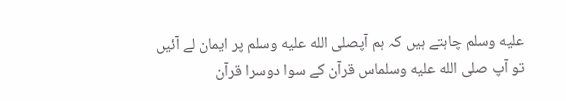عليه وسلم چاہتے ہیں کہ ہم آپصلى الله عليه وسلم پر ایمان لے آئیں تو آپ صلى الله عليه وسلماس قرآن کے سوا دوسرا قرآن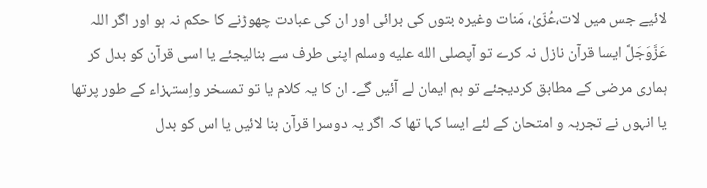لائیے جس میں لات،عُزّیٰ، مَنات وغیرہ بتوں کی برائی اور ان کی عبادت چھوڑنے کا حکم نہ ہو اور اگر اللہ عَزَّوَجَلَّ ایسا قرآن نازل نہ کرے تو آپصلى الله عليه وسلم اپنی طرف سے بنالیجئے یا اسی قرآن کو بدل کر ہماری مرضی کے مطابق کردیجئے تو ہم ایمان لے آئیں گے۔ ان کا یہ کلام یا تو تمسخر واِستہزاء کے طور پرتھا یا انہوں نے تجربہ و امتحان کے لئے ایسا کہا تھا کہ اگر یہ دوسرا قرآن بنا لائیں یا اس کو بدل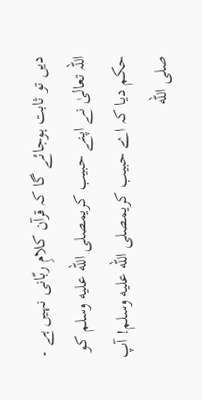دیں تو ثابت ہوجائے گا کہ قرآن کلامِ ربّانی نہیں ہے ۔ اللہ تعالیٰ نے اپنے حبیب کریمصلى الله عليه وسلم کو حکم دیا کہ اے حبیب کریمصلى الله عليه وسلم! آپ صلى الله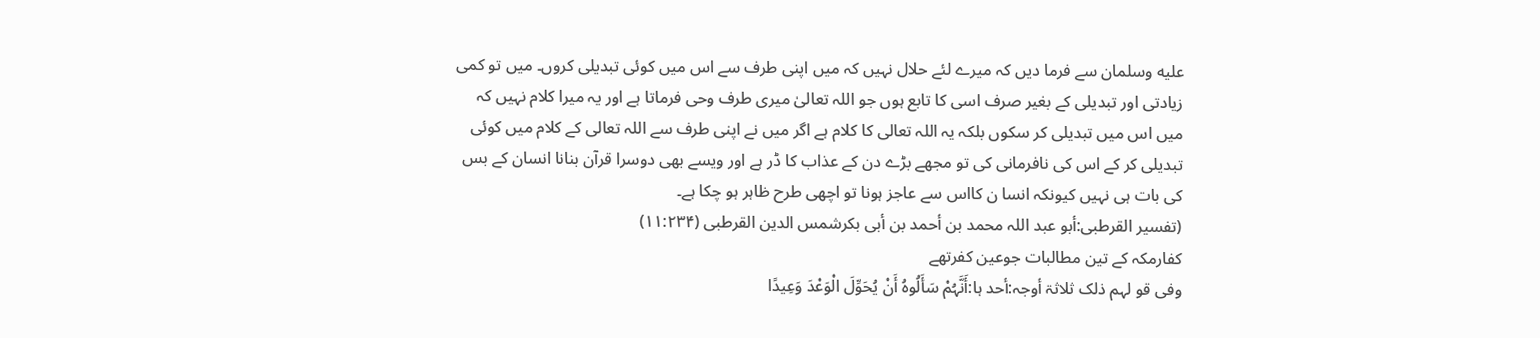عليه وسلمان سے فرما دیں کہ میرے لئے حلال نہیں کہ میں اپنی طرف سے اس میں کوئی تبدیلی کروں۔ میں تو کمی زیادتی اور تبدیلی کے بغیر صرف اسی کا تابع ہوں جو اللہ تعالیٰ میری طرف وحی فرماتا ہے اور یہ میرا کلام نہیں کہ میں اس میں تبدیلی کر سکوں بلکہ یہ اللہ تعالی کا کلام ہے اگر میں نے اپنی طرف سے اللہ تعالی کے کلام میں کوئی تبدیلی کر کے اس کی نافرمانی کی تو مجھے بڑے دن کے عذاب کا ڈر ہے اور ویسے بھی دوسرا قرآن بنانا انسان کے بس کی بات ہی نہیں کیونکہ انسا ن کااس سے عاجز ہونا تو اچھی طرح ظاہر ہو چکا ہے۔
(تفسیر القرطبی:أبو عبد اللہ محمد بن أحمد بن أبی بکرشمس الدین القرطبی (۱۱:۲۳۴)
کفارمکہ کے تین مطالبات جوعین کفرتھے
وفی قو لہم ذلک ثلاثۃ أوجہ:أحد ہا:أَنَّہُمْ سَأَلُوہُ أَنْ یُحَوِّلَ الْوَعْدَ وَعِیدًا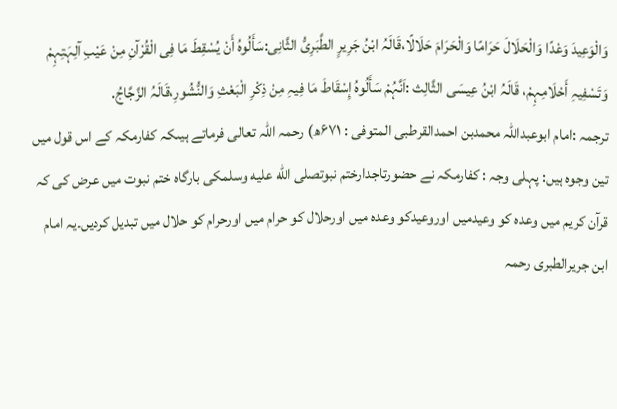وَالْوَعِیدَ وَعْدًا وَالْحَلَالَ حَرَامًا وَالْحَرَامَ حَلَالًا،قَالَہُ ابْنُ جَرِیرٍ الطَّبَرِیُّ الثَّانِی:سَأَلُوہُ أَنْ یُسْقِطَ مَا فِی الْقُرْآنِ مِنْ عَیْبِ آلِہَتِہِمْ وَتَسْفِیہِ أَحْلَامِہِمْ، قَالَہُ ابْنُ عِیسَی الثَّالِث :اَنَّہُمْ سَأَلُوہُ إِسْقَاطَ مَا فِیہِ مِنْ ذِکْرِ الْبَعْثِ وَالنُّشُورِ،قَالَہُ الزَّجَّاجُ.
ترجمہ :امام ابوعبداللہ محمدبن احمدالقرطبی المتوفی : ۶۷۱ھ) رحمہ اللہ تعالی فرماتے ہیںکہ کفارمکہ کے اس قول میں تین وجوہ ہیں: پہلی وجہ : کفارمکہ نے حضورتاجدارختم نبوتصلى الله عليه وسلمکی بارگاہ ختم نبوت میں عرض کی کہ قرآن کریم میں وعدہ کو وعیدمیں اوروعیدکو وعدہ میں اورحلال کو حرام میں اورحرام کو حلال میں تبدیل کردیں۔یہ امام ابن جریرالطبری رحمہ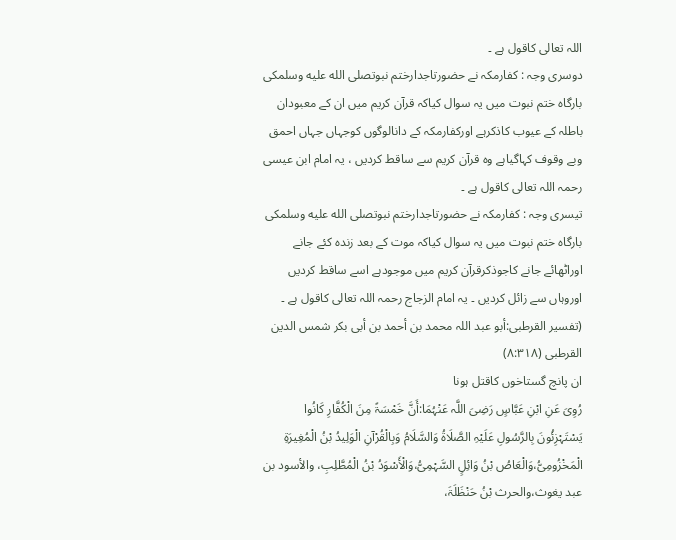اللہ تعالی کاقول ہے ۔
دوسری وجہ : کفارمکہ نے حضورتاجدارختم نبوتصلى الله عليه وسلمکی بارگاہ ختم نبوت میں یہ سوال کیاکہ قرآن کریم میں ان کے معبودان باطلہ کے عیوب کاذکرہے اورکفارمکہ کے دانالوگوں کوجہاں جہاں احمق وبے وقوف کہاگیاہے وہ قرآن کریم سے ساقط کردیں ، یہ امام ابن عیسی رحمہ اللہ تعالی کاقول ہے ۔
تیسری وجہ : کفارمکہ نے حضورتاجدارختم نبوتصلى الله عليه وسلمکی بارگاہ ختم نبوت میں یہ سوال کیاکہ موت کے بعد زندہ کئے جانے اوراٹھائے جانے کاجوذکرقرآن کریم میں موجودہے اسے ساقط کردیں اوروہاں سے زائل کردیں ۔ یہ امام الزجاج رحمہ اللہ تعالی کاقول ہے ۔
(تفسیر القرطبی:أبو عبد اللہ محمد بن أحمد بن أبی بکر شمس الدین القرطبی (۸:۳۱۸)
ان پانچ گستاخوں کاقتل ہونا
رُوِیَ عَنِ ابْنِ عَبَّاسٍ رَضِیَ اللَّہ عَنْہُمَا:أَنَّ خَمْسَۃً مِنَ الْکُفَّارِ کَانُوا یَسْتَہْزِئُونَ بِالرَّسُولِ عَلَیْہِ الصَّلَاۃُ وَالسَّلَامُ وَبِالْقُرْآنِ الْوَلِیدُ بْنُ الْمُغِیرَۃِ الْمَخْزُومِیُّ،وَالْعَاصُ بْنُ وَائِلٍ السَّہْمِیُّ،وَالْأَسْوَدُ بْنُ الْمُطَّلِبِ، والأسود بن عبد یغوث،والحرث بْنُ حَنْظَلَۃَ،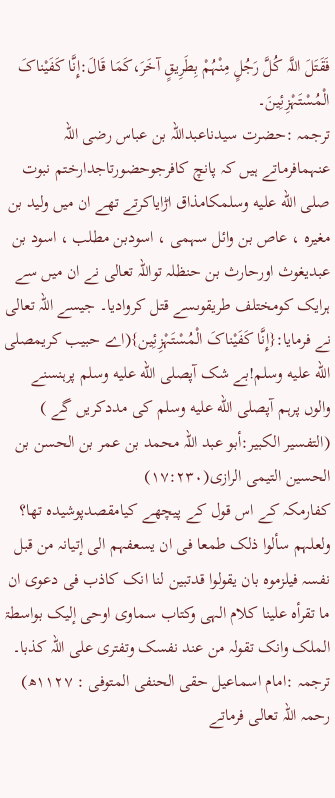فَقَتَلَ اللَّہ کُلَّ رَجُلٍ مِنْہُمْ بِطَرِیقٍ آخَرَ،کَمَا قَالَ:إِنَّا کَفَیْناکَ الْمُسْتَہْزِئِینَ۔
ترجمہ :حضرت سیدناعبداللہ بن عباس رضی اللہ عنہمافرماتے ہیں کہ پانچ کافرجوحضورتاجدارختم نبوت صلى الله عليه وسلمکامذاق اڑایاکرتے تھے ان میں ولید بن مغیرہ ، عاص بن وائل سہمی ، اسودبن مطلب ، اسود بن عبدیغوث اورحارث بن حنظلہ تواللہ تعالی نے ان میں سے ہرایک کومختلف طریقوںسے قتل کروادیا۔ جیسے اللہ تعالی نے فرمایا:{إِنَّا کَفَیْناکَ الْمُسْتَہْزِئِین}(اے حبیب کریمصلى الله عليه وسلم!بے شک آپصلى الله عليه وسلم پرہنسنے والوں پرہم آپصلى الله عليه وسلم کی مددکریں گے )
(التفسیر الکبیر:أبو عبد اللہ محمد بن عمر بن الحسن بن الحسین التیمی الرازی(۱۷:۲۳۰)
کفارمکہ کے اس قول کے پیچھے کیامقصدپوشیدہ تھا؟
ولعلہم سألوا ذلک طمعا فی ان یسعفہم الی إتیانہ من قبل نفسہ فیلزموہ بان یقولوا قدتبین لنا انک کاذب فی دعوی ان ما تقرأہ علینا کلام الہی وکتاب سماوی اوحی إلیک بواسطۃ الملک وانک تقولہ من عند نفسک وتفتری علی اللہ کذبا۔
ترجمہ :امام اسماعیل حقی الحنفی المتوفی : ۱۱۲۷ھ) رحمہ اللہ تعالی فرماتے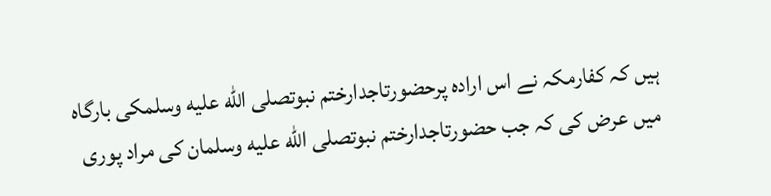ہیں کہ کفارمکہ نے اس ارادہ پرحضورتاجدارختم نبوتصلى الله عليه وسلمکی بارگاہ میں عرض کی کہ جب حضورتاجدارختم نبوتصلى الله عليه وسلمان کی مراد پوری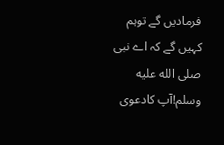فرمادیں گے توہم کہیں گے کہ اے نبی صلى الله عليه وسلم!آپ کادعوی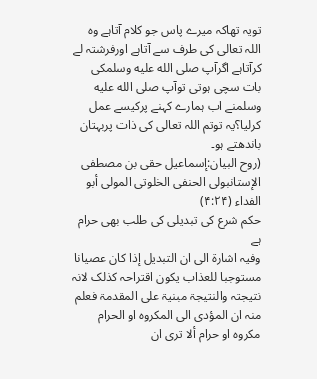تویہ تھاکہ میرے پاس جو کلام آتاہے وہ اللہ تعالی کی طرف سے آتاہے اورفرشتہ لے کرآتاہے اگرآپ صلى الله عليه وسلمکی بات سچی ہوتی توآپ صلى الله عليه وسلمنے اب ہمارے کہنے پرکیسے عمل کرلیا؟یہ توتم اللہ تعالی کی ذات پربہتان باندھتے ہو۔
(روح البیان:إسماعیل حقی بن مصطفی الإستانبولی الحنفی الخلوتی المولی أبو الفداء (۴:۲۴)
حکم شرع کی تبدیلی کی طلب بھی حرام ہے
وفیہ اشارۃ الی ان التبدیل إذا کان عصیانا مستوجبا للعذاب یکون اقتراحہ کذلک لانہ نتیجتہ والنتیجۃ مبنیۃ علی المقدمۃ فعلم منہ ان المؤدی الی المکروہ او الحرام مکروہ او حرام ألا تری ان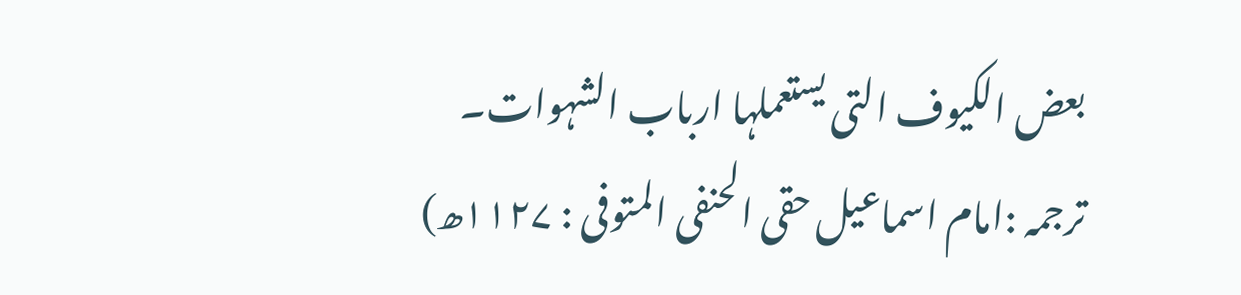بعض الکیوف التی یستعملہا ارباب الشہوات۔
ترجمہ :امام اسماعیل حقی الحنفی المتوفی : ۱۱۲۷ھ)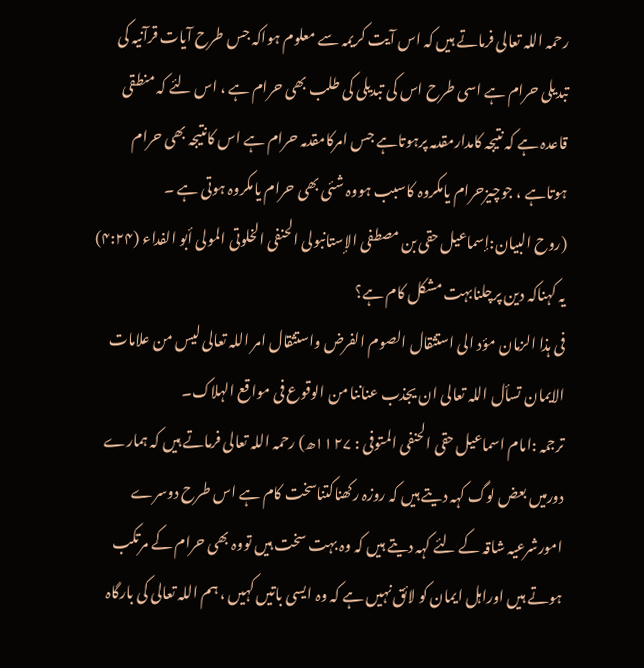رحمہ اللہ تعالی فرماتے ہیں کہ اس آیت کریمہ سے معلوم ہواکہ جس طرح آیات قرآنیہ کی تبدیلی حرام ہے اسی طرح اس کی تبدیلی کی طلب بھی حرام ہے ، اس لئے کہ منطقی قاعدہ ہے کہ نتیجہ کامدارمقدمہ پرہوتاہے جس امرکامقدمہ حرام ہے اس کانتیجہ بھی حرام ہوتاہے ، جوچیزحرام یامکروہ کاسبب ہووہ شئی بھی حرام یامکروہ ہوتی ہے ۔
(روح البیان:إسماعیل حقی بن مصطفی الإستانبولی الحنفی الخلوتی المولی أبو الفداء (۴:۲۴)
یہ کہناکہ دین پرچلنابہت مشکل کام ہے؟
فی ہذا الزمان مؤد الی استثقال الصوم الفرض واستثقال امر اللہ تعالی لیس من علامات الایمان تسأل اللہ تعالی ان یجذب عناننا من الوقوع فی مواقع الہلاک۔
ترجمہ :امام اسماعیل حقی الحنفی المتوفی : ۱۱۲۷ھ) رحمہ اللہ تعالی فرماتے ہیں کہ ہمارے دورمیں بعض لوگ کہہ دیتے ہیں کہ روزہ رکھناکتناسخت کام ہے اس طرح دوسرے امورشرعیہ شاقہ کے لئے کہہ دیتے ہیں کہ وہ بہت سخت ہیں تووہ بھی حرام کے مرتکب ہوتے ہیں اوراہل ایمان کو لائق نہیں ہے کہ وہ ایسی باتیں کہیں ، ہم اللہ تعالی کی بارگاہ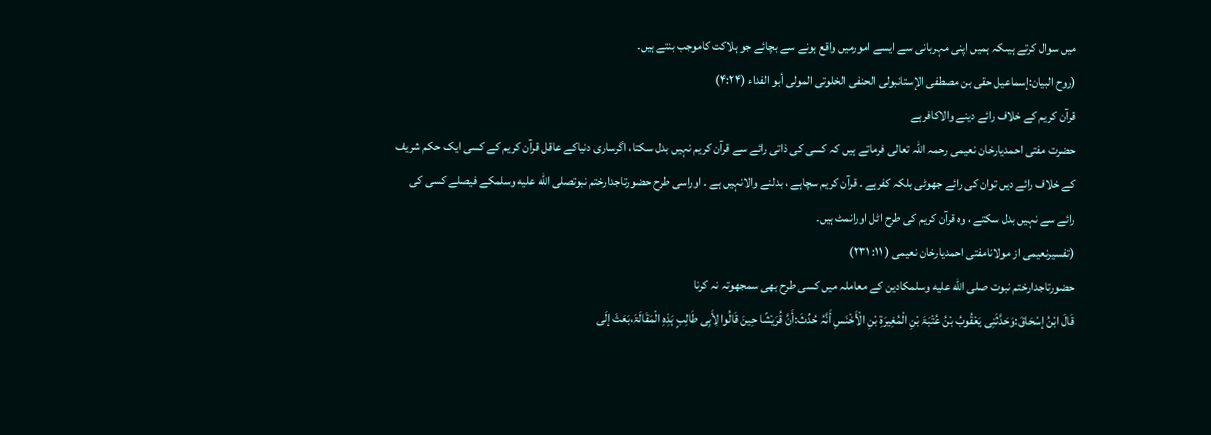میں سوال کرتے ہیںکہ ہمیں اپنی مہربانی سے ایسے امورمیں واقع ہونے سے بچائے جو ہلاکت کاموجب بنتے ہیں۔
(روح البیان:إسماعیل حقی بن مصطفی الإستانبولی الحنفی الخلوتی المولی أبو الفداء (۴:۲۴)
قرآن کریم کے خلاف رائے دینے والاکافرہے
حضرت مفتی احمدیارخان نعیمی رحمہ اللہ تعالی فرماتے ہیں کہ کسی کی ذاتی رائے سے قرآن کریم نہیں بدل سکتا، اگرساری دنیاکے عاقل قرآن کریم کے کسی ایک حکم شریف کے خلاف رائے دیں توان کی رائے جھوٹی بلکہ کفرہے ۔ قرآن کریم سچاہے ، بدلنے والانہیں ہے ۔ اوراسی طرح حضورتاجدارختم نبوتصلى الله عليه وسلمکے فیصلے کسی کی رائے سے نہیں بدل سکتے ، وہ قرآن کریم کی طرح اٹل اورانمٹ ہیں۔
(تفسیرنعیمی از مولانامفتی احمدیارخان نعیمی ( ۱۱: ۲۳۱)
حضورتاجدارختم نبوت صلى الله عليه وسلمکادین کے معاملہ میں کسی طرح بھی سمجھوتہ نہ کرنا
قَالَ ابْنُ إسْحَاقَ:وَحَدَّثَنِی یَعْقُوبُ بْنُ عُتْبَۃَ بْنِ الْمُغِیرَۃِ بْنِ الْأَخْنَسِ أَنَّہُ حُدِّثَ:أَنَّ قُرَیْشًا حِینَ قَالُوا لِأَبِی طَالِبٍ ہَذِہِ الْمَقَالَۃَ،بَعَثَ إلَی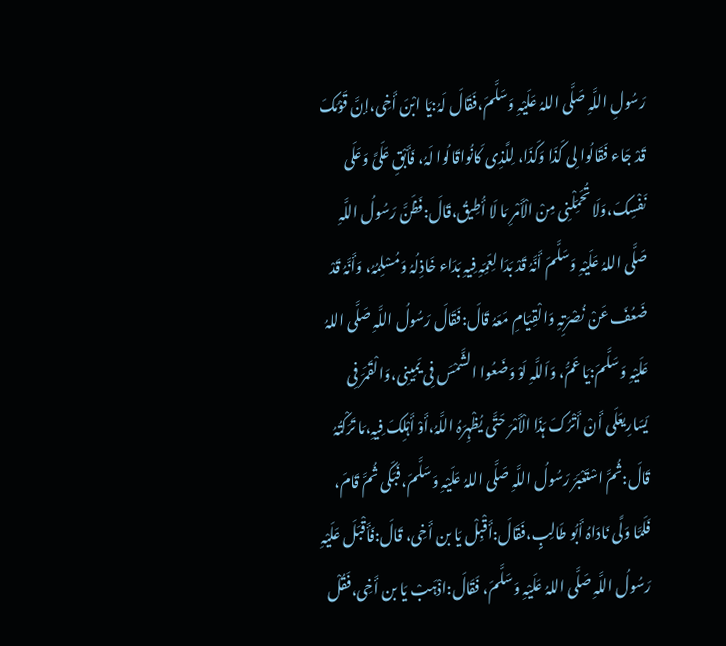رَسُولِ اللَّہِ صَلَّی اللہُ عَلَیْہِ وَسَلَّمَ،فَقَالَ لَہُ:یَا ابْنَ أَخِی،إنَّ قَوْمَکَ قَدْ جَاء فَقَالُوا لِی کَذَا وَکَذَا، لِلَّذِی کَانُواقَالُوا لَہُ، فَأَبْقِ عَلَیَّ وَعَلَی نَفْسِکَ،وَلَا تُحَمِّلْنِی مِنْ الْأَمْرِ مَا لَا أُطِیقُ،قَالَ:فَظَنَّ رَسُولُ اللَّہِ صَلَّی اللہُ عَلَیْہِ وَسَلَّمَ أَنَّہُ قَدْ بَدَا لِعَمِّہِ فِیہِ بَدَاء خَاذِلُہُ وَمُسْلِمُہُ، وَأَنَّہُ قَدْ ضَعُفَ عَنْ نُصْرَتِہِ وَالْقِیَامِ مَعَہُ قَالَ:فَقَالَ رَسُولُ اللَّہِ صَلَّی اللہُ عَلَیْہِ وَسَلَّمَ:یَا عَمُّ، وَاَللَّہِ لَوْ وَضَعُوا الشَّمْسَ فِی یَمِینِی،وَالْقَمَرَ فِی یَسَارِیعَلَی أَنْ أَتْرُکَ ہَذَا الْأَمْرَ حَتَّی یُظْہِرَہُ اللَّہُ،أَوْ أَہْلِکَ فِیہِ،مَا تَرَکْتُہُ قَالَ:ثُمَّ اسْتَعْبَرَ رَسُولُ اللَّہِ صَلَّی اللہُ عَلَیْہِ وَسَلَّمَ،فَبَکَی ثُمَّ قَامَ، فَلَمَّا وَلَّی نَادَاہُ أَبُو طَالِبٍ،فَقَالَ:أَقْبِلْ یَا بن أَخِی، قَالَ:فَأَقْبَلَ عَلَیْہِ رَسُولُ اللَّہِ صَلَّی اللہُ عَلَیْہِ وَسَلَّمَ، فَقَالَ:اذْہَبْ یَا بن أَخِی،فَقُلْ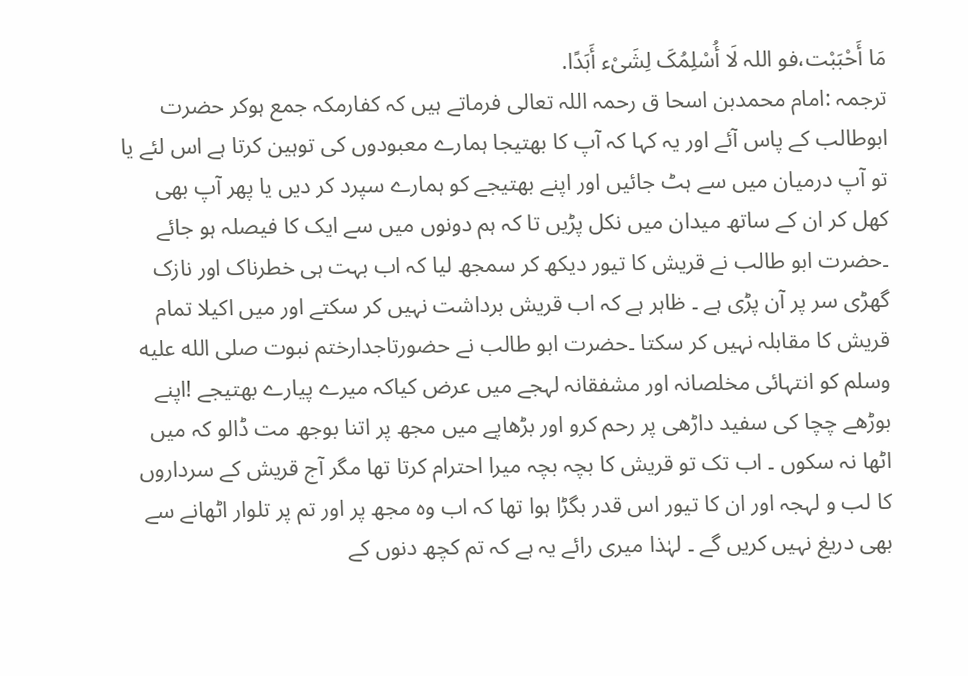مَا أَحْبَبْت،فو اللہ لَا أُسْلِمُکَ لِشَیْء أَبَدًا.
ترجمہ :امام محمدبن اسحا ق رحمہ اللہ تعالی فرماتے ہیں کہ کفارمکہ جمع ہوکر حضرت ابوطالب کے پاس آئے اور یہ کہا کہ آپ کا بھتیجا ہمارے معبودوں کی توہین کرتا ہے اس لئے یا تو آپ درمیان میں سے ہٹ جائیں اور اپنے بھتیجے کو ہمارے سپرد کر دیں یا پھر آپ بھی کھل کر ان کے ساتھ میدان میں نکل پڑیں تا کہ ہم دونوں میں سے ایک کا فیصلہ ہو جائے ۔حضرت ابو طالب نے قریش کا تیور دیکھ کر سمجھ لیا کہ اب بہت ہی خطرناک اور نازک گھڑی سر پر آن پڑی ہے ۔ ظاہر ہے کہ اب قریش برداشت نہیں کر سکتے اور میں اکیلا تمام قریش کا مقابلہ نہیں کر سکتا ۔حضرت ابو طالب نے حضورتاجدارختم نبوت صلى الله عليه وسلم کو انتہائی مخلصانہ اور مشفقانہ لہجے میں عرض کیاکہ میرے پیارے بھتیجے !اپنے بوڑھے چچا کی سفید داڑھی پر رحم کرو اور بڑھاپے میں مجھ پر اتنا بوجھ مت ڈالو کہ میں اٹھا نہ سکوں ۔ اب تک تو قریش کا بچہ بچہ میرا احترام کرتا تھا مگر آج قریش کے سرداروں کا لب و لہجہ اور ان کا تیور اس قدر بگڑا ہوا تھا کہ اب وہ مجھ پر اور تم پر تلوار اٹھانے سے بھی دریغ نہیں کریں گے ۔ لہٰذا میری رائے یہ ہے کہ تم کچھ دنوں کے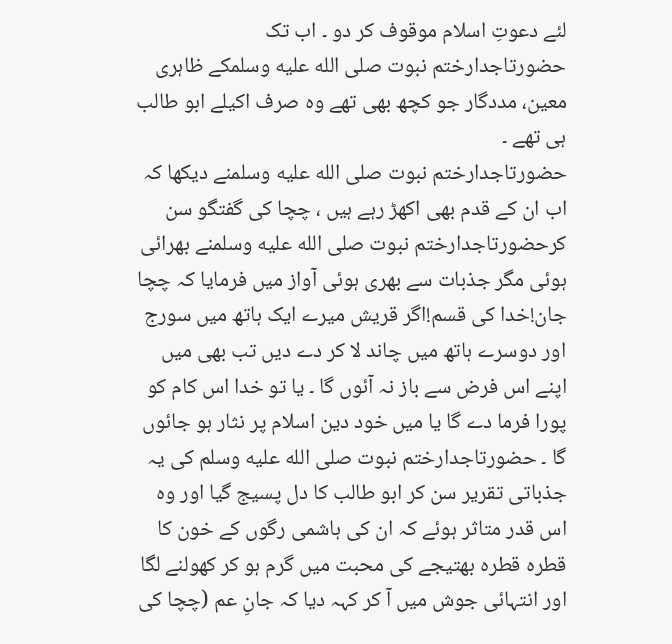لئے دعوتِ اسلام موقوف کر دو ۔ اب تک حضورتاجدارختم نبوت صلى الله عليه وسلمکے ظاہری معین، مددگار جو کچھ بھی تھے وہ صرف اکیلے ابو طالب ہی تھے ۔
حضورتاجدارختم نبوت صلى الله عليه وسلمنے دیکھا کہ اب ان کے قدم بھی اکھڑ رہے ہیں ، چچا کی گفتگو سن کرحضورتاجدارختم نبوت صلى الله عليه وسلمنے بھرائی ہوئی مگر جذبات سے بھری ہوئی آواز میں فرمایا کہ چچا جان!خدا کی قسم!اگر قریش میرے ایک ہاتھ میں سورج اور دوسرے ہاتھ میں چاند لا کر دے دیں تب بھی میں اپنے اس فرض سے باز نہ آئوں گا ۔ یا تو خدا اس کام کو پورا فرما دے گا یا میں خود دین اسلام پر نثار ہو جائوں گا ۔ حضورتاجدارختم نبوت صلى الله عليه وسلم کی یہ جذباتی تقریر سن کر ابو طالب کا دل پسیج گیا اور وہ اس قدر متاثر ہوئے کہ ان کی ہاشمی رگوں کے خون کا قطرہ قطرہ بھتیجے کی محبت میں گرم ہو کر کھولنے لگا اور انتہائی جوش میں آ کر کہہ دیا کہ جانِ عم (چچا کی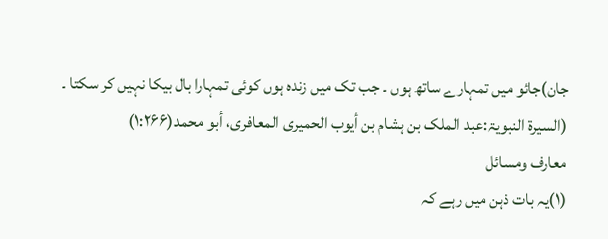جان)جائو میں تمہارے ساتھ ہوں ۔ جب تک میں زندہ ہوں کوئی تمہارا بال بیکا نہیں کر سکتا ۔
(السیرۃ النبویۃ:عبد الملک بن ہشام بن أیوب الحمیری المعافری، أبو محمد(۱:۲۶۶)
معارف ومسائل
(۱)یہ بات ذہن میں رہے کہ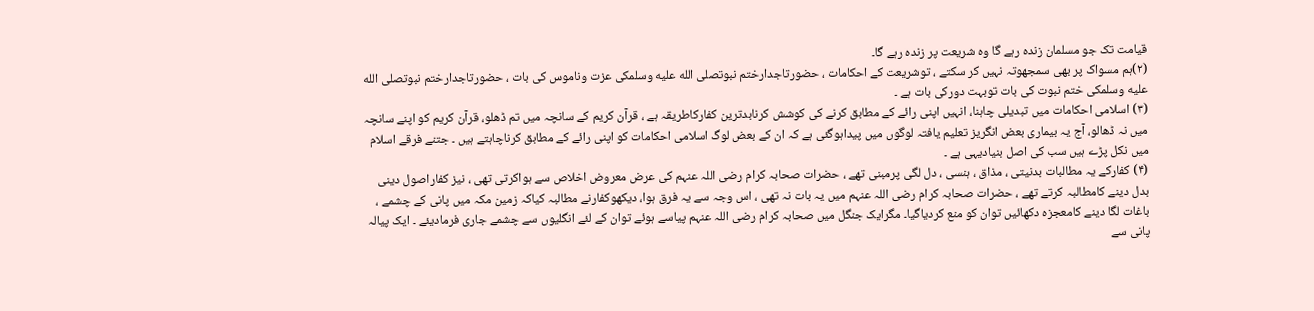قیامت تک جو مسلمان زندہ رہے گا وہ شریعت پر زندہ رہے گا۔
(۲)ہم مسواک پر بھی سمجھوتہ نہیں کر سکتے ، توشریعت کے احکامات ، حضورتاجدارختم نبوتصلى الله عليه وسلمکی عزت وناموس کی بات ، حضورتاجدارختم نبوتصلى الله عليه وسلمکی ختم نبوت کی بات توبہت دورکی بات ہے ۔
(۳) اسلامی احکامات میں تبدیلی چاہنا، انہیں اپنی رائے کے مطابق کرنے کی کوشش کرنابدترین کفارکاطریقہ ہے ، قرآن کریم کے سانچہ میں تم ڈھلو، قرآن کریم کو اپنے سانچہ میں نہ ڈھالو، آج یہ بیماری بعض انگریز تعلیم یافتہ لوگوں میں پیداہوگئی ہے کہ ان کے بعض لوگ اسلامی احکامات کو اپنی رائے کے مطابق کرناچاہتے ہیں ۔ جتنے فرقے اسلام میں نکل پڑے ہیں سب کی اصل بنیادیہی ہے ۔
(۴) کفارکے یہ مطالبات بدنیتی ، مذاق ، ہنسی ، دل لگی پرمبنی تھے ، حضرات صحابہ کرام رضی اللہ عنہم کی عرض معروض اخلاص سے ہواکرتی تھی ، نیز کفاراصول دینی بدل دینے کامطالبہ کرتے تھے ، حضرات صحابہ کرام رضی اللہ عنہم میں یہ بات نہ تھی ، اس وجہ سے یہ فرق ہوا، دیکھوکفارنے مطالبہ کیاکہ زمین مکہ میں پانی کے چشمے ، باغات لگا دینے کامعجزہ دکھائیں توان کو منع کردیاگیا۔ مگرایک جنگل میں صحابہ کرام رضی اللہ عنہم پیاسے ہوئے توان کے لئے انگلیوں سے چشمے جاری فرمادیئے ۔ ایک پیالہ پانی سے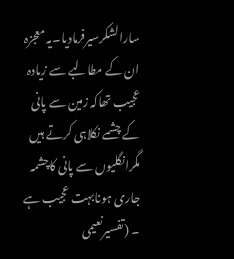سارالشکرسیرفرمادیا۔یہ معجزہ ان کے مطالبے سے زیادہ عجیب تھاکہ زمین سے پانی کے چشمے نکلاہی کرتے ہیں مگرانگلیوں سے پانی کاچشمہ جاری ہونابہت عجیب ہے ۔ (تفسیرنعیمی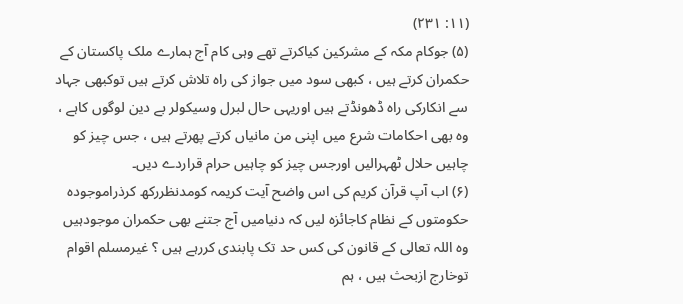(۱۱: ۲۳۱)
(۵) جوکام مکہ کے مشرکین کیاکرتے تھے وہی کام آج ہمارے ملک پاکستان کے حکمران کرتے ہیں ، کبھی سود میں جواز کی راہ تلاش کرتے ہیں توکبھی جہاد سے انکارکی راہ ڈھونڈتے ہیں اوریہی حال لبرل وسیکولر بے دین لوگوں کاہے ، وہ بھی احکامات شرع میں اپنی من مانیاں کرتے پھرتے ہیں ، جس چیز کو چاہیں حلال ٹھہرالیں اورجس چیز کو چاہیں حرام قراردے دیں۔
(۶) اب آپ قرآن کریم کی اس واضح آیت کریمہ کومدنظررکھ کرذراموجودہ حکومتوں کے نظام کاجائزہ لیں کہ دنیامیں آج جتنے بھی حکمران موجودہیں وہ اللہ تعالی کے قانون کی کس حد تک پابندی کررہے ہیں ؟ غیرمسلم اقوام توخارج ازبحث ہیں ، ہم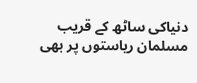دنیاکی ساٹھ کے قریب مسلمان ریاستوں پر بھی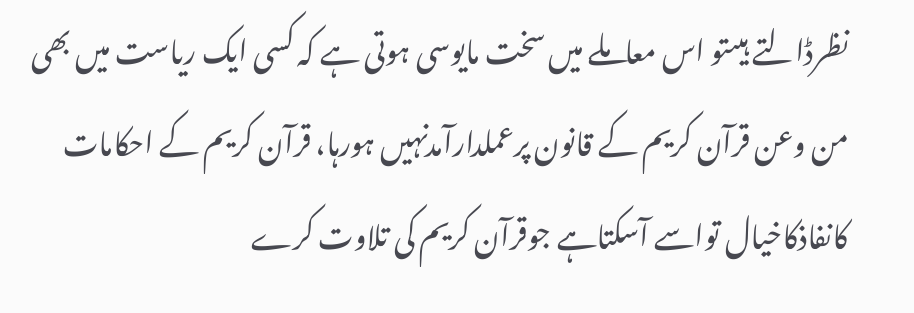نظرڈالتے ہیںتو اس معاملے میں سخت مایوسی ہوتی ہے کہ کسی ایک ریاست میں بھی من وعن قرآن کریم کے قانون پرعملدارآمدنہیں ہورہا، قرآن کریم کے احکامات کانفاذکاخیال تواسے آسکتاہے جوقرآن کریم کی تلاوت کرے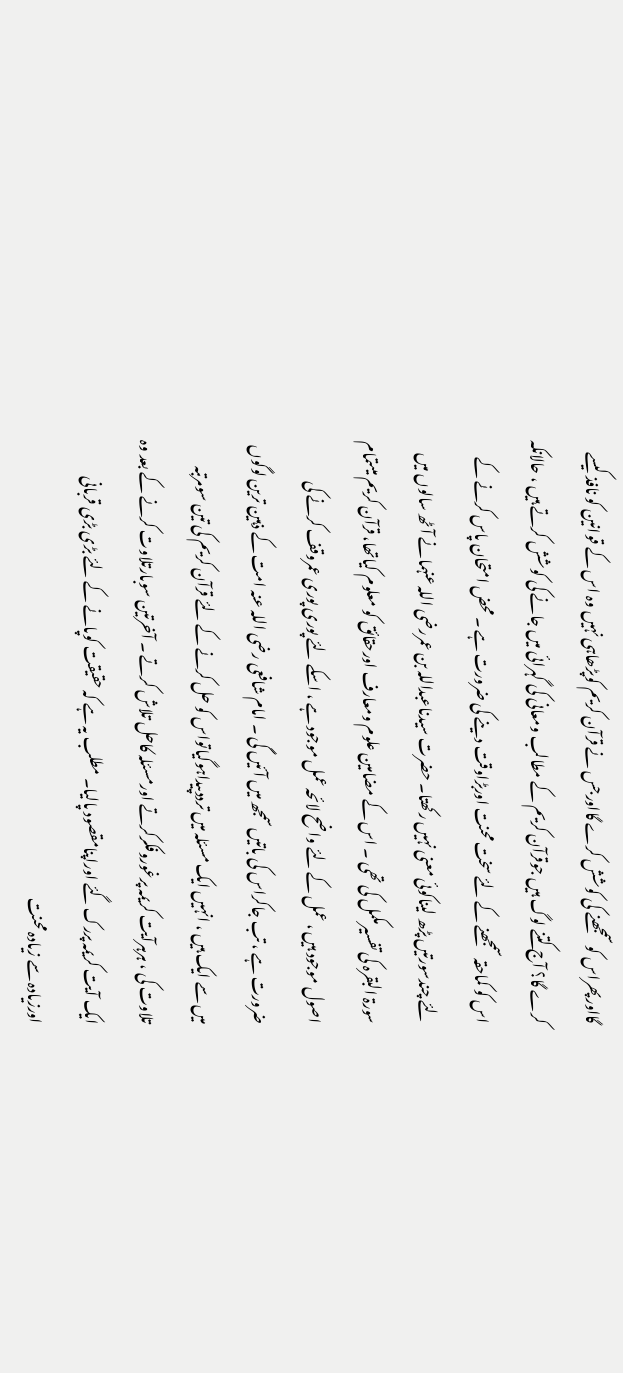گااورپھراس کو سمجھنے کی کوشش کرے گااورجس نے قرآن کریم کوپڑھاہی نہیں وہ اس کے قوانین کو نافذ کیسے کرے گا؟ آج کتنے لوگ ہیں جوقرآن کریم کے مطالب ومعانی کی گہرائی میں جانے کی کوشش کرتے ہیں ، حالانکہ اس کو کماحقہ سمجھنے کے لئے سخت محنت اوربڑاوقت دینے کی ضرورت ہے ۔ محض امتحان پاس کرنے کے لئے چندسورتیں پڑھ لیناکوئی معنی نہیں رکھتا۔ حضرت سیدناعبداللہ بن عمررضی اللہ عنہمانے آٹھ سالوں میں سورۃ البقرہ کی تفسیرمکمل کی تھی ۔ اس کے مضامین علوم ومعارف اورحقائق کو معلوم کیاتھا، قرآن کریم میںتمام اصول موجود ہیں ، عمل کے لئے واضح لائحہ عمل موجود ہے ، اسکے لئے پوری پوری عمروقف کرنے کی ضرورت ہے ، تب جاکراس کی باتیں سمجھ میں آئیں گی ۔ امام شافعی رضی اللہ عنہ امت کے ذہین ترین لوگوں میں سے ایک ہیں ، انہیں ایک مسئلہ میں ترددپیداہوگیاتواس کو حل کرنے کے لئے قرآن کریم کی تین سومرتبہ تلاوت کی ، ہرہرآیت کریمہ پرغوروفکرکرتے اورمسئلہ کاحل تلاش کرتے ۔ آخرتین سوبارتلاوت کرنے کے بعد وہ ایک آیت کریمہ پررک گئے اوراپنامقصود پالیا۔ مطلب یہ ہے کہ حقیقت کوپانے کے لئے بڑی بڑی قربانی اورزیادہ سے زیادہ محنت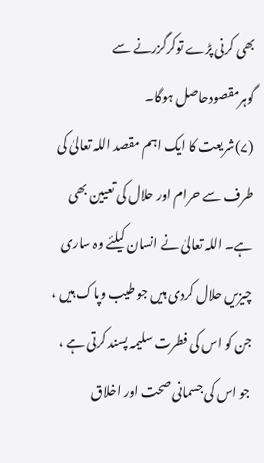بھی کرنی پڑے توکرگزرنے سے گوہرمقصودحاصل ہوگا۔
(۷)شریعت کا ایک اہم مقصد اللہ تعالیٰ کی طرف سے حرام اور حلال کی تعیین بھی ہے۔ اللہ تعالیٰ نے انسان کیلئے وہ ساری چیزیں حلال کردی ہیں جو طیب وپاک ہیں ، جن کو اس کی فطرت سلیمہ پسند کرتی ہے ، جو اس کی جسمانی صحت اور اخلاق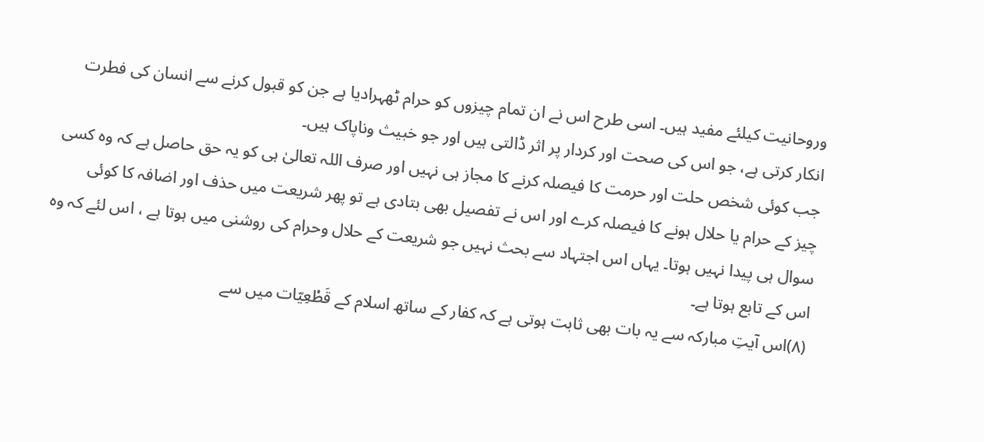وروحانیت کیلئے مفید ہیں۔ اسی طرح اس نے ان تمام چیزوں کو حرام ٹھہرادیا ہے جن کو قبول کرنے سے انسان کی فطرت انکار کرتی ہے، جو اس کی صحت اور کردار پر اثر ڈالتی ہیں اور جو خبیث وناپاک ہیں۔
جب کوئی شخص حلت اور حرمت کا فیصلہ کرنے کا مجاز ہی نہیں اور صرف اللہ تعالیٰ ہی کو یہ حق حاصل ہے کہ وہ کسی چیز کے حرام یا حلال ہونے کا فیصلہ کرے اور اس نے تفصیل بھی بتادی ہے تو پھر شریعت میں حذف اور اضافہ کا کوئی سوال ہی پیدا نہیں ہوتا۔ یہاں اس اجتہاد سے بحث نہیں جو شریعت کے حلال وحرام کی روشنی میں ہوتا ہے ، اس لئے کہ وہ اس کے تابع ہوتا ہے۔
(۸)اس آیتِ مبارکہ سے یہ بات بھی ثابت ہوتی ہے کہ کفار کے ساتھ اسلام کے قَطْعِیّات میں سے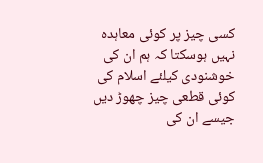کسی چیز پر کوئی معاہدہ نہیں ہوسکتا کہ ہم ان کی خوشنودی کیلئے اسلام کی کوئی قطعی چیز چھوڑ دیں جیسے ان کی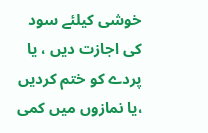خوشی کیلئے سود کی اجازت دیں ، یا پردے کو ختم کردیں ،یا نمازوں میں کمی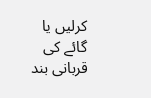کرلیں یا گائے کی قربانی بند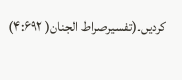کردیں۔(تفسیرصراط الجنان( ۴:۶۹۲)